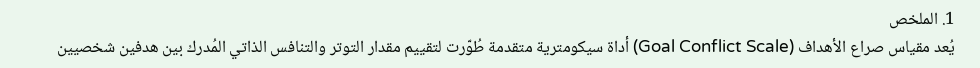1. الملخص
يُعد مقياس صراع الأهداف (Goal Conflict Scale) أداة سيكومترية متقدمة طُوّرت لتقييم مقدار التوتر والتنافس الذاتي المُدرك بين هدفين شخصيين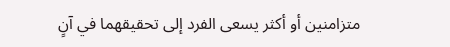متزامنين أو أكثر يسعى الفرد إلى تحقيقهما في آنٍ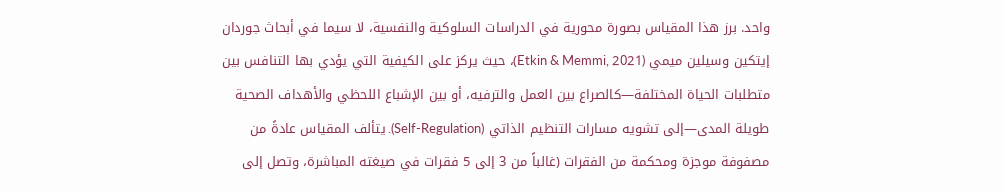واحد. برز هذا المقياس بصورة محورية في الدراسات السلوكية والنفسية، لا سيما في أبحاث جوردان إيتكين وسيلين ميمي (Etkin & Memmi, 2021)، حيث يركز على الكيفية التي يؤدي بها التنافس بين متطلبات الحياة المختلفة—كالصراع بين العمل والترفيه، أو بين الإشباع اللحظي والأهداف الصحية طويلة المدى—إلى تشويه مسارات التنظيم الذاتي (Self-Regulation). يتألف المقياس عادةً من مصفوفة موجزة ومحكمة من الفقرات (غالباً من 3 إلى 5 فقرات في صيغته المباشرة، وتصل إلى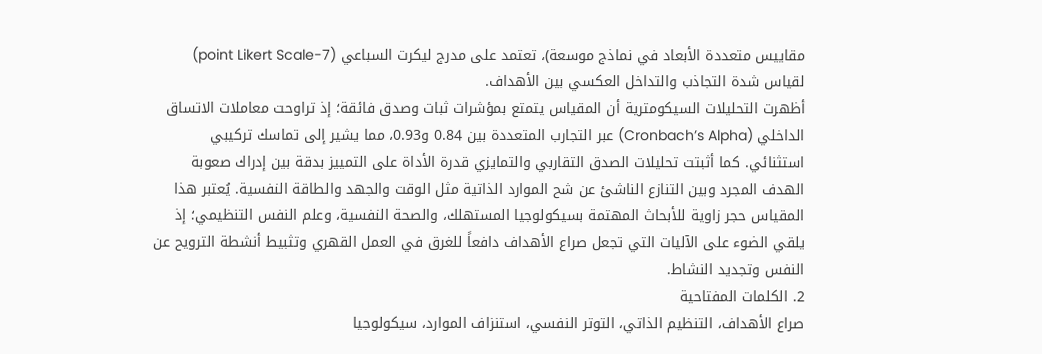مقاييس متعددة الأبعاد في نماذج موسعة)، تعتمد على مدرج ليكرت السباعي (7-point Likert Scale) لقياس شدة التجاذب والتداخل العكسي بين الأهداف.
أظهرت التحليلات السيكومترية أن المقياس يتمتع بمؤشرات ثبات وصدق فائقة؛ إذ تراوحت معاملات الاتساق الداخلي (Cronbach’s Alpha) عبر التجارب المتعددة بين 0.84 و0.93، مما يشير إلى تماسك تركيبي استثنائي. كما أثبتت تحليلات الصدق التقاربي والتمايزي قدرة الأداة على التمييز بدقة بين إدراك صعوبة الهدف المجرد وبين التنازع الناشئ عن شح الموارد الذاتية مثل الوقت والجهد والطاقة النفسية. يُعتبر هذا المقياس حجر زاوية للأبحاث المهتمة بسيكولوجيا المستهلك، والصحة النفسية، وعلم النفس التنظيمي؛ إذ يلقي الضوء على الآليات التي تجعل صراع الأهداف دافعاً للغرق في العمل القهري وتثبيط أنشطة الترويح عن النفس وتجديد النشاط.
2. الكلمات المفتاحية
صراع الأهداف، التنظيم الذاتي، التوتر النفسي، استنزاف الموارد، سيكولوجيا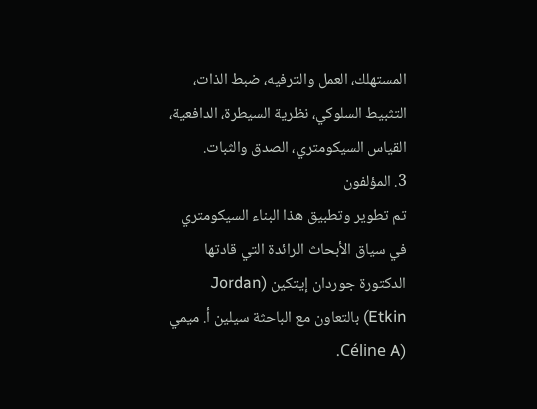المستهلك، العمل والترفيه، ضبط الذات، التثبيط السلوكي، نظرية السيطرة، الدافعية، القياس السيكومتري، الصدق والثبات.
3. المؤلفون
تم تطوير وتطبيق هذا البناء السيكومتري في سياق الأبحاث الرائدة التي قادتها الدكتورة جوردان إيتكين (Jordan Etkin) بالتعاون مع الباحثة سيلين أ. ميمي (Céline A.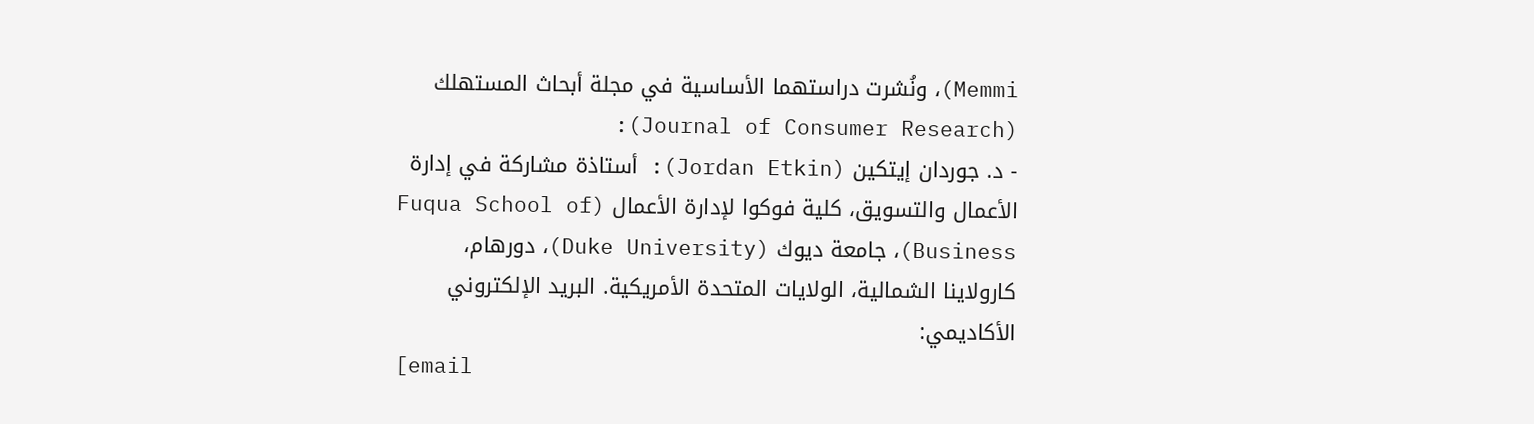Memmi)، ونُشرت دراستهما الأساسية في مجلة أبحاث المستهلك (Journal of Consumer Research):
- د. جوردان إيتكين (Jordan Etkin): أستاذة مشاركة في إدارة الأعمال والتسويق، كلية فوكوا لإدارة الأعمال (Fuqua School of Business)، جامعة ديوك (Duke University)، دورهام، كارولاينا الشمالية، الولايات المتحدة الأمريكية. البريد الإلكتروني الأكاديمي:
[email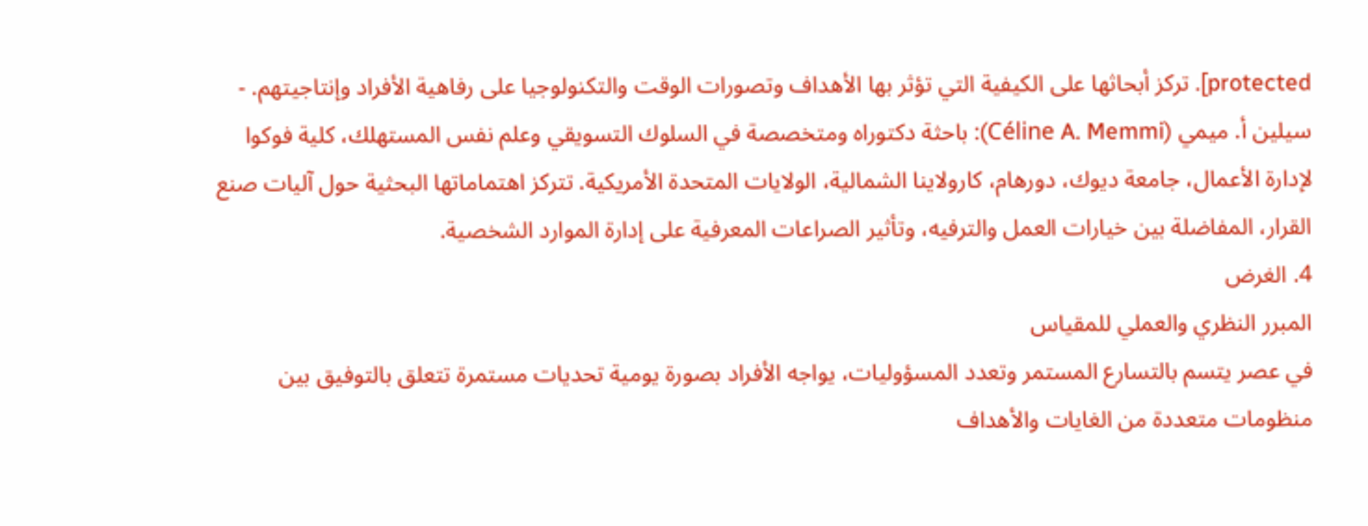protected]. تركز أبحاثها على الكيفية التي تؤثر بها الأهداف وتصورات الوقت والتكنولوجيا على رفاهية الأفراد وإنتاجيتهم. - سيلين أ. ميمي (Céline A. Memmi): باحثة دكتوراه ومتخصصة في السلوك التسويقي وعلم نفس المستهلك، كلية فوكوا لإدارة الأعمال، جامعة ديوك، دورهام، كارولاينا الشمالية، الولايات المتحدة الأمريكية. تتركز اهتماماتها البحثية حول آليات صنع القرار، المفاضلة بين خيارات العمل والترفيه، وتأثير الصراعات المعرفية على إدارة الموارد الشخصية.
4. الغرض
المبرر النظري والعملي للمقياس
في عصر يتسم بالتسارع المستمر وتعدد المسؤوليات، يواجه الأفراد بصورة يومية تحديات مستمرة تتعلق بالتوفيق بين منظومات متعددة من الغايات والأهداف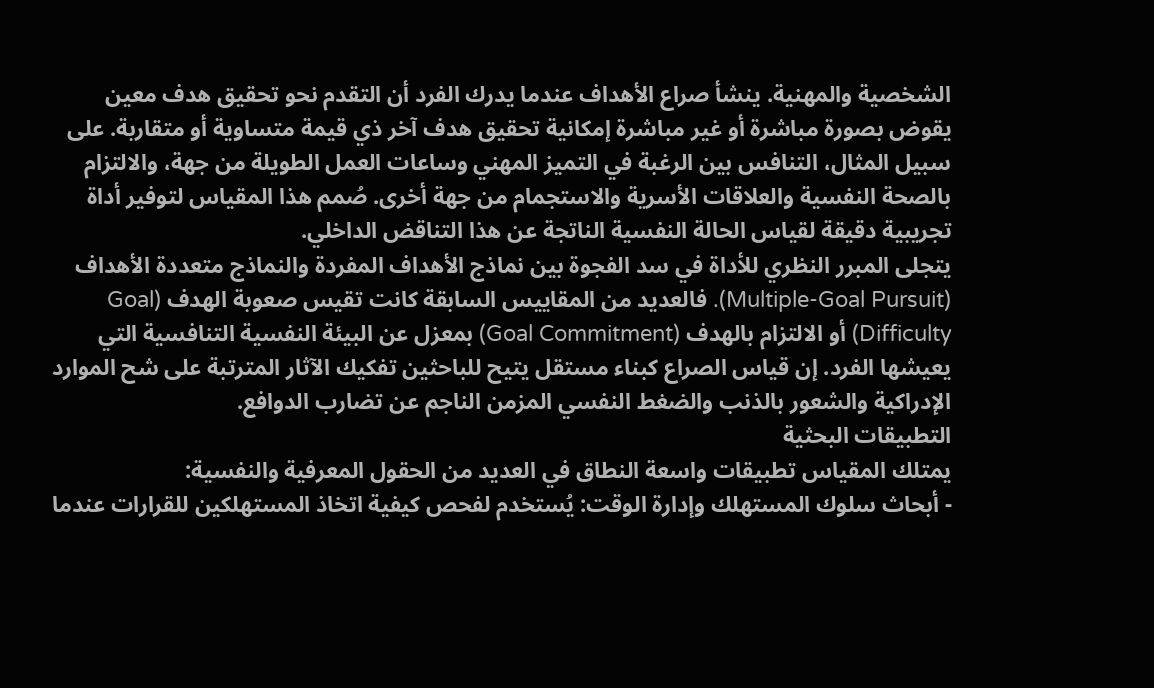الشخصية والمهنية. ينشأ صراع الأهداف عندما يدرك الفرد أن التقدم نحو تحقيق هدف معين يقوض بصورة مباشرة أو غير مباشرة إمكانية تحقيق هدف آخر ذي قيمة متساوية أو متقاربة. على سبيل المثال، التنافس بين الرغبة في التميز المهني وساعات العمل الطويلة من جهة، والالتزام بالصحة النفسية والعلاقات الأسرية والاستجمام من جهة أخرى. صُمم هذا المقياس لتوفير أداة تجريبية دقيقة لقياس الحالة النفسية الناتجة عن هذا التناقض الداخلي.
يتجلى المبرر النظري للأداة في سد الفجوة بين نماذج الأهداف المفردة والنماذج متعددة الأهداف (Multiple-Goal Pursuit). فالعديد من المقاييس السابقة كانت تقيس صعوبة الهدف (Goal Difficulty) أو الالتزام بالهدف (Goal Commitment) بمعزل عن البيئة النفسية التنافسية التي يعيشها الفرد. إن قياس الصراع كبناء مستقل يتيح للباحثين تفكيك الآثار المترتبة على شح الموارد الإدراكية والشعور بالذنب والضغط النفسي المزمن الناجم عن تضارب الدوافع.
التطبيقات البحثية
يمتلك المقياس تطبيقات واسعة النطاق في العديد من الحقول المعرفية والنفسية:
- أبحاث سلوك المستهلك وإدارة الوقت: يُستخدم لفحص كيفية اتخاذ المستهلكين للقرارات عندما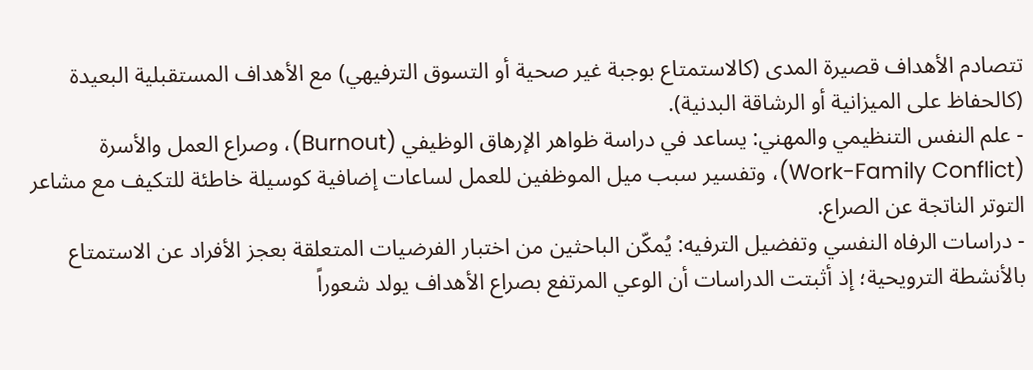تتصادم الأهداف قصيرة المدى (كالاستمتاع بوجبة غير صحية أو التسوق الترفيهي) مع الأهداف المستقبلية البعيدة (كالحفاظ على الميزانية أو الرشاقة البدنية).
- علم النفس التنظيمي والمهني: يساعد في دراسة ظواهر الإرهاق الوظيفي (Burnout)، وصراع العمل والأسرة (Work-Family Conflict)، وتفسير سبب ميل الموظفين للعمل لساعات إضافية كوسيلة خاطئة للتكيف مع مشاعر التوتر الناتجة عن الصراع.
- دراسات الرفاه النفسي وتفضيل الترفيه: يُمكّن الباحثين من اختبار الفرضيات المتعلقة بعجز الأفراد عن الاستمتاع بالأنشطة الترويحية؛ إذ أثبتت الدراسات أن الوعي المرتفع بصراع الأهداف يولد شعوراً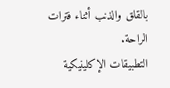بالقلق والذنب أثناء فترات الراحة.
التطبيقات الإكلينيكية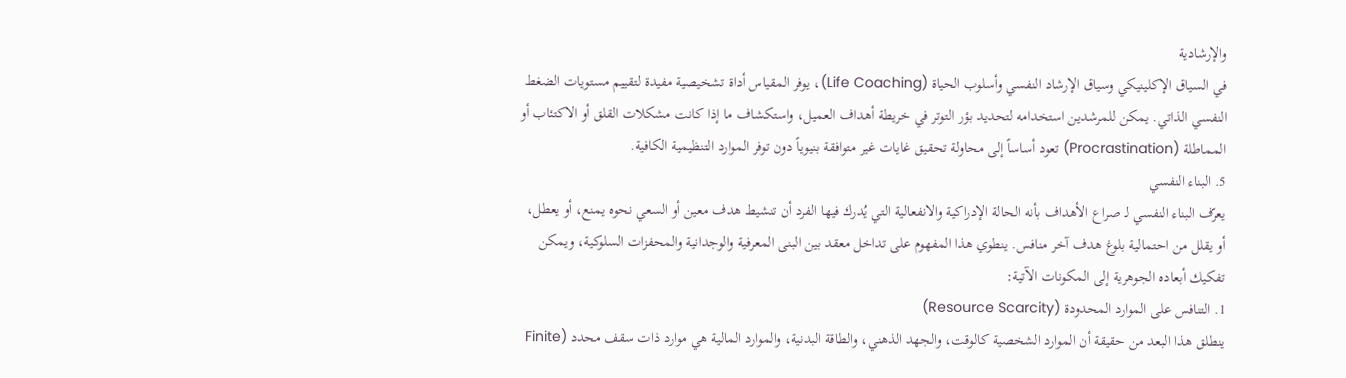والإرشادية
في السياق الإكلينيكي وسياق الإرشاد النفسي وأسلوب الحياة (Life Coaching)، يوفر المقياس أداة تشخيصية مفيدة لتقييم مستويات الضغط النفسي الذاتي. يمكن للمرشدين استخدامه لتحديد بؤر التوتر في خريطة أهداف العميل، واستكشاف ما إذا كانت مشكلات القلق أو الاكتئاب أو المماطلة (Procrastination) تعود أساساً إلى محاولة تحقيق غايات غير متوافقة بنيوياً دون توفر الموارد التنظيمية الكافية.
5. البناء النفسي
يعرّف البناء النفسي لـ صراع الأهداف بأنه الحالة الإدراكية والانفعالية التي يُدرك فيها الفرد أن تنشيط هدف معين أو السعي نحوه يمنع، أو يعطل، أو يقلل من احتمالية بلوغ هدف آخر منافس. ينطوي هذا المفهوم على تداخل معقد بين البنى المعرفية والوجدانية والمحفزات السلوكية، ويمكن تفكيك أبعاده الجوهرية إلى المكونات الآتية:
1. التنافس على الموارد المحدودة (Resource Scarcity)
ينطلق هذا البعد من حقيقة أن الموارد الشخصية كالوقت، والجهد الذهني، والطاقة البدنية، والموارد المالية هي موارد ذات سقف محدد (Finite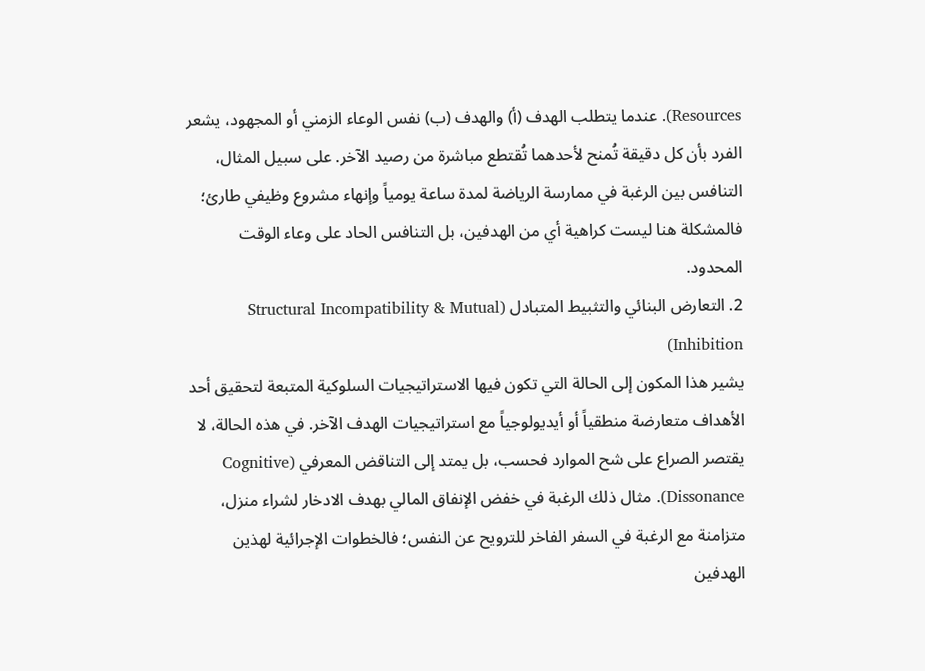Resources). عندما يتطلب الهدف (أ) والهدف (ب) نفس الوعاء الزمني أو المجهود، يشعر الفرد بأن كل دقيقة تُمنح لأحدهما تُقتطع مباشرة من رصيد الآخر. على سبيل المثال، التنافس بين الرغبة في ممارسة الرياضة لمدة ساعة يومياً وإنهاء مشروع وظيفي طارئ؛ فالمشكلة هنا ليست كراهية أي من الهدفين، بل التنافس الحاد على وعاء الوقت المحدود.
2. التعارض البنائي والتثبيط المتبادل (Structural Incompatibility & Mutual Inhibition)
يشير هذا المكون إلى الحالة التي تكون فيها الاستراتيجيات السلوكية المتبعة لتحقيق أحد الأهداف متعارضة منطقياً أو أيديولوجياً مع استراتيجيات الهدف الآخر. في هذه الحالة، لا يقتصر الصراع على شح الموارد فحسب، بل يمتد إلى التناقض المعرفي (Cognitive Dissonance). مثال ذلك الرغبة في خفض الإنفاق المالي بهدف الادخار لشراء منزل، متزامنة مع الرغبة في السفر الفاخر للترويح عن النفس؛ فالخطوات الإجرائية لهذين الهدفين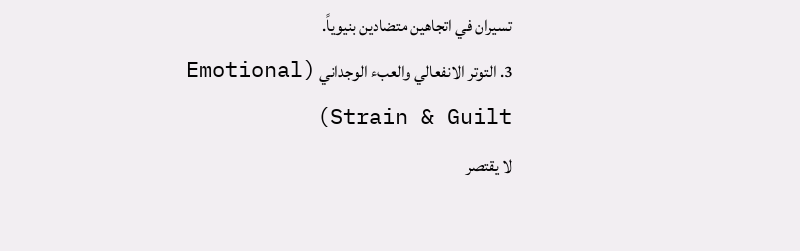تسيران في اتجاهين متضادين بنيوياً.
3. التوتر الانفعالي والعبء الوجداني (Emotional Strain & Guilt)
لا يقتصر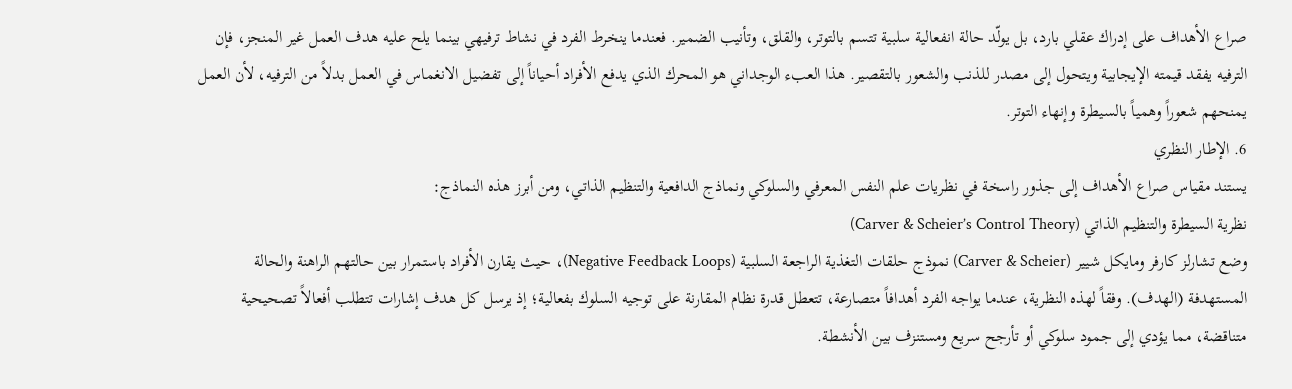صراع الأهداف على إدراك عقلي بارد، بل يولّد حالة انفعالية سلبية تتسم بالتوتر، والقلق، وتأنيب الضمير. فعندما ينخرط الفرد في نشاط ترفيهي بينما يلح عليه هدف العمل غير المنجز، فإن الترفيه يفقد قيمته الإيجابية ويتحول إلى مصدر للذنب والشعور بالتقصير. هذا العبء الوجداني هو المحرك الذي يدفع الأفراد أحياناً إلى تفضيل الانغماس في العمل بدلاً من الترفيه، لأن العمل يمنحهم شعوراً وهمياً بالسيطرة وإنهاء التوتر.
6. الإطار النظري
يستند مقياس صراع الأهداف إلى جذور راسخة في نظريات علم النفس المعرفي والسلوكي ونماذج الدافعية والتنظيم الذاتي، ومن أبرز هذه النماذج:
نظرية السيطرة والتنظيم الذاتي (Carver & Scheier’s Control Theory)
وضع تشارلز كارفر ومايكل شيير (Carver & Scheier) نموذج حلقات التغذية الراجعة السلبية (Negative Feedback Loops)، حيث يقارن الأفراد باستمرار بين حالتهم الراهنة والحالة المستهدفة (الهدف). وفقاً لهذه النظرية، عندما يواجه الفرد أهدافاً متصارعة، تتعطل قدرة نظام المقارنة على توجيه السلوك بفعالية؛ إذ يرسل كل هدف إشارات تتطلب أفعالاً تصحيحية متناقضة، مما يؤدي إلى جمود سلوكي أو تأرجح سريع ومستنزف بين الأنشطة.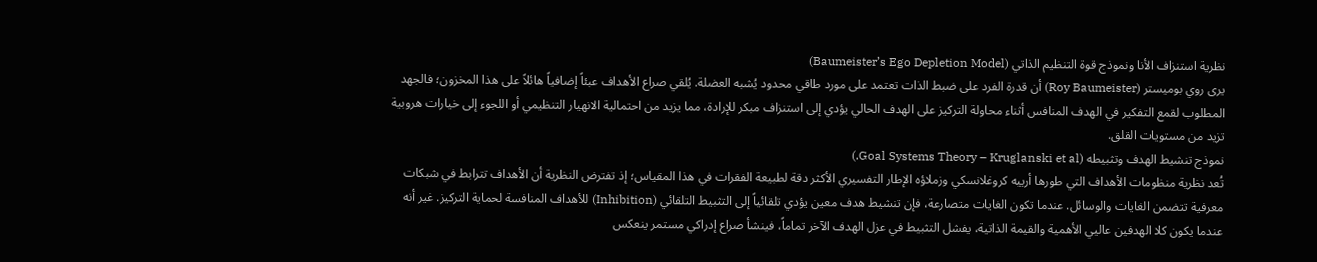نظرية استنزاف الأنا ونموذج قوة التنظيم الذاتي (Baumeister’s Ego Depletion Model)
يرى روي بوميستر (Roy Baumeister) أن قدرة الفرد على ضبط الذات تعتمد على مورد طاقي محدود يُشبه العضلة. يُلقي صراع الأهداف عبئاً إضافياً هائلاً على هذا المخزون؛ فالجهد المطلوب لقمع التفكير في الهدف المنافس أثناء محاولة التركيز على الهدف الحالي يؤدي إلى استنزاف مبكر للإرادة، مما يزيد من احتمالية الانهيار التنظيمي أو اللجوء إلى خيارات هروبية تزيد من مستويات القلق.
نموذج تنشيط الهدف وتثبيطه (Goal Systems Theory – Kruglanski et al.)
تُعد نظرية منظومات الأهداف التي طورها أرييه كروغلانسكي وزملاؤه الإطار التفسيري الأكثر دقة لطبيعة الفقرات في هذا المقياس؛ إذ تفترض النظرية أن الأهداف تترابط في شبكات معرفية تتضمن الغايات والوسائل. عندما تكون الغايات متصارعة، فإن تنشيط هدف معين يؤدي تلقائياً إلى التثبيط التلقائي (Inhibition) للأهداف المنافسة لحماية التركيز. غير أنه عندما يكون كلا الهدفين عاليي الأهمية والقيمة الذاتية، يفشل التثبيط في عزل الهدف الآخر تماماً، فينشأ صراع إدراكي مستمر ينعكس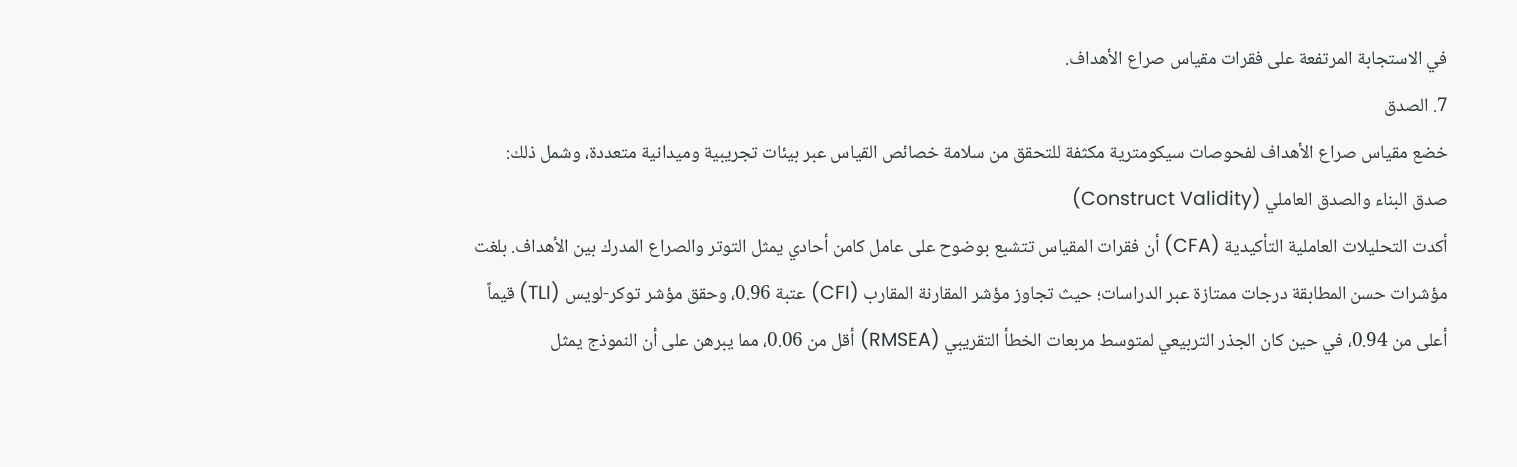في الاستجابة المرتفعة على فقرات مقياس صراع الأهداف.
7. الصدق
خضع مقياس صراع الأهداف لفحوصات سيكومترية مكثفة للتحقق من سلامة خصائص القياس عبر بيئات تجريبية وميدانية متعددة، وشمل ذلك:
صدق البناء والصدق العاملي (Construct Validity)
أكدت التحليلات العاملية التأكيدية (CFA) أن فقرات المقياس تتشبع بوضوح على عامل كامن أحادي يمثل التوتر والصراع المدرك بين الأهداف. بلغت مؤشرات حسن المطابقة درجات ممتازة عبر الدراسات؛ حيث تجاوز مؤشر المقارنة المقارب (CFI) عتبة 0.96، وحقق مؤشر توكر-لويس (TLI) قيماً أعلى من 0.94، في حين كان الجذر التربيعي لمتوسط مربعات الخطأ التقريبي (RMSEA) أقل من 0.06، مما يبرهن على أن النموذج يمثل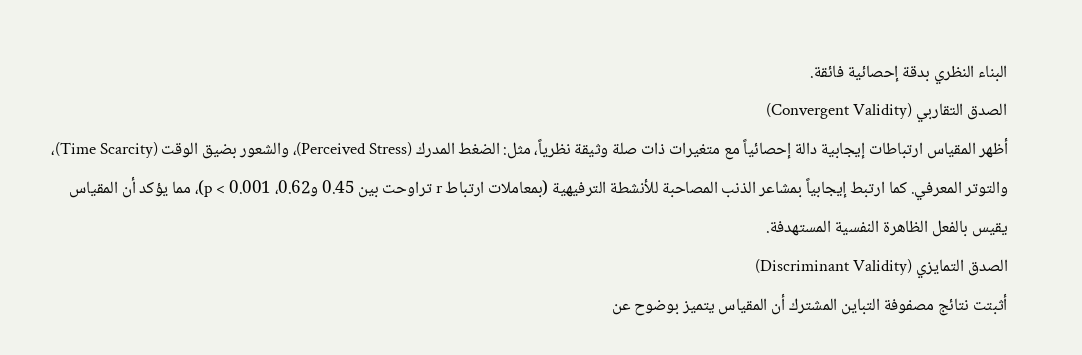البناء النظري بدقة إحصائية فائقة.
الصدق التقاربي (Convergent Validity)
أظهر المقياس ارتباطات إيجابية دالة إحصائياً مع متغيرات ذات صلة وثيقة نظرياً، مثل: الضغط المدرك (Perceived Stress)، والشعور بضيق الوقت (Time Scarcity)، والتوتر المعرفي. كما ارتبط إيجابياً بمشاعر الذنب المصاحبة للأنشطة الترفيهية (بمعاملات ارتباط r تراوحت بين 0.45 و0.62، p < 0.001)، مما يؤكد أن المقياس يقيس بالفعل الظاهرة النفسية المستهدفة.
الصدق التمايزي (Discriminant Validity)
أثبتت نتائج مصفوفة التباين المشترك أن المقياس يتميز بوضوح عن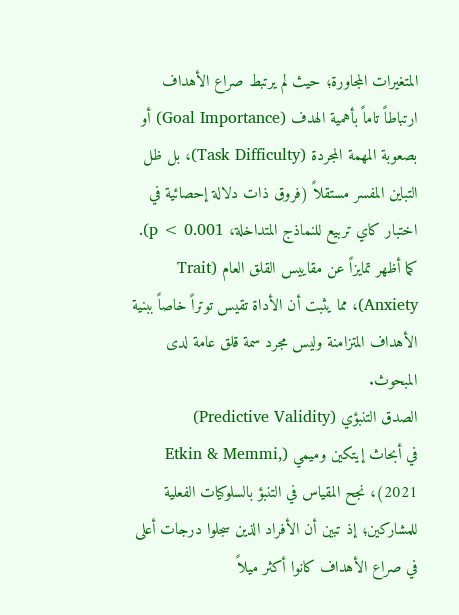المتغيرات المجاورة؛ حيث لم يرتبط صراع الأهداف ارتباطاً تاماً بأهمية الهدف (Goal Importance) أو بصعوبة المهمة المجردة (Task Difficulty)، بل ظل التباين المفسر مستقلاً (فروق ذات دلالة إحصائية في اختبار كاي تربيع للنماذج المتداخلة، p < 0.001). كما أظهر تمايزاً عن مقاييس القلق العام (Trait Anxiety)، مما يثبت أن الأداة تقيس توتراً خاصاً ببنية الأهداف المتزامنة وليس مجرد سمة قلق عامة لدى المبحوث.
الصدق التنبؤي (Predictive Validity)
في أبحاث إيتكين وميمي (Etkin & Memmi, 2021)، نجح المقياس في التنبؤ بالسلوكيات الفعلية للمشاركين؛ إذ تبين أن الأفراد الذين سجلوا درجات أعلى في صراع الأهداف كانوا أكثر ميلاً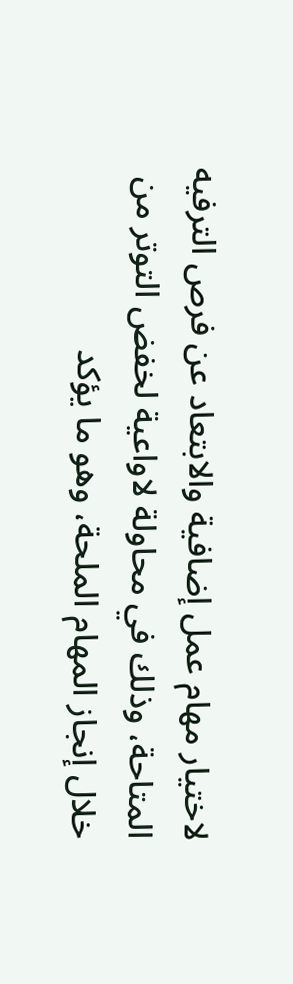لاختيار مهام عمل إضافية والابتعاد عن فرص الترفيه المتاحة، وذلك في محاولة لاواعية لخفض التوتر من خلال إنجاز المهام الملحة، وهو ما يؤكد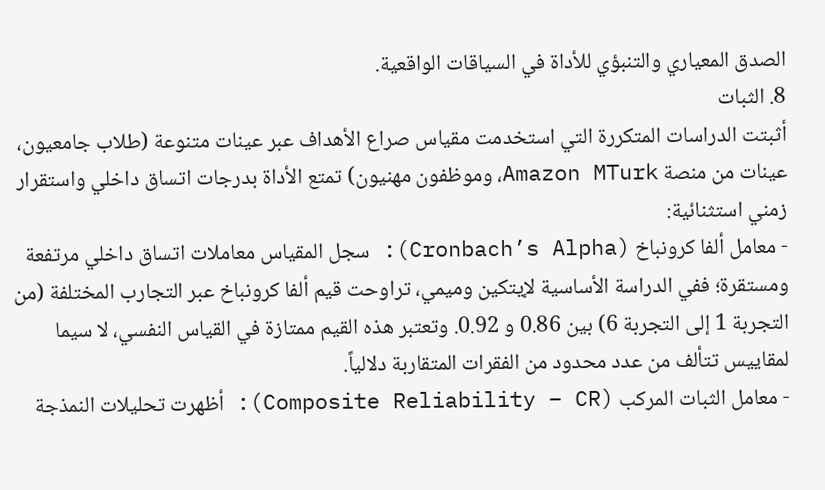الصدق المعياري والتنبؤي للأداة في السياقات الواقعية.
8. الثبات
أثبتت الدراسات المتكررة التي استخدمت مقياس صراع الأهداف عبر عينات متنوعة (طلاب جامعيون، عينات من منصة Amazon MTurk، وموظفون مهنيون) تمتع الأداة بدرجات اتساق داخلي واستقرار زمني استثنائية:
- معامل ألفا كرونباخ (Cronbach’s Alpha): سجل المقياس معاملات اتساق داخلي مرتفعة ومستقرة؛ ففي الدراسة الأساسية لإيتكين وميمي، تراوحت قيم ألفا كرونباخ عبر التجارب المختلفة (من التجربة 1 إلى التجربة 6) بين 0.86 و 0.92. وتعتبر هذه القيم ممتازة في القياس النفسي، لا سيما لمقاييس تتألف من عدد محدود من الفقرات المتقاربة دلالياً.
- معامل الثبات المركب (Composite Reliability – CR): أظهرت تحليلات النمذجة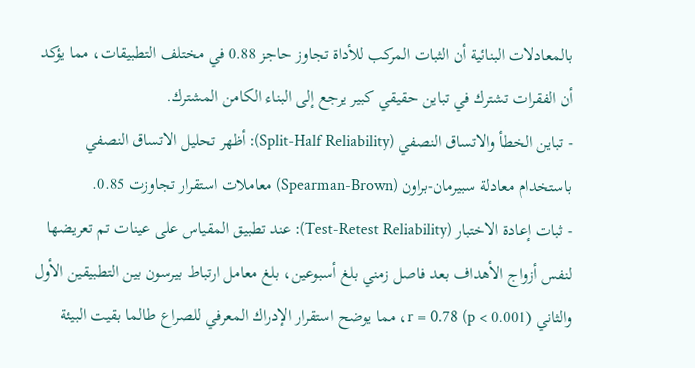بالمعادلات البنائية أن الثبات المركب للأداة تجاوز حاجز 0.88 في مختلف التطبيقات، مما يؤكد أن الفقرات تشترك في تباين حقيقي كبير يرجع إلى البناء الكامن المشترك.
- تباين الخطأ والاتساق النصفي (Split-Half Reliability): أظهر تحليل الاتساق النصفي باستخدام معادلة سبيرمان-براون (Spearman-Brown) معاملات استقرار تجاوزت 0.85.
- ثبات إعادة الاختبار (Test-Retest Reliability): عند تطبيق المقياس على عينات تم تعريضها لنفس أزواج الأهداف بعد فاصل زمني بلغ أسبوعين، بلغ معامل ارتباط بيرسون بين التطبيقين الأول والثاني r = 0.78 (p < 0.001)، مما يوضح استقرار الإدراك المعرفي للصراع طالما بقيت البيئة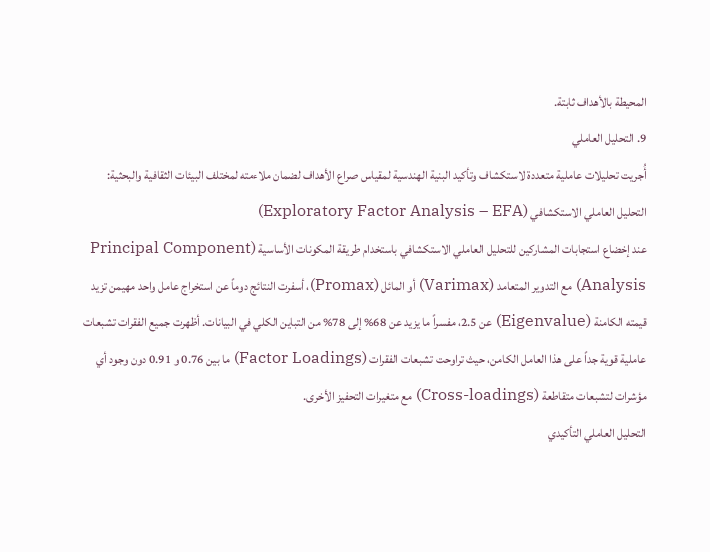المحيطة بالأهداف ثابتة.
9. التحليل العاملي
أُجريت تحليلات عاملية متعددة لاستكشاف وتأكيد البنية الهندسية لمقياس صراع الأهداف لضمان ملاءمته لمختلف البيئات الثقافية والبحثية:
التحليل العاملي الاستكشافي (Exploratory Factor Analysis – EFA)
عند إخضاع استجابات المشاركين للتحليل العاملي الاستكشافي باستخدام طريقة المكونات الأساسية (Principal Component Analysis) مع التدوير المتعامد (Varimax) أو المائل (Promax)، أسفرت النتائج دوماً عن استخراج عامل واحد مهيمن تزيد قيمته الكامنة (Eigenvalue) عن 2.5، مفسراً ما يزيد عن 68% إلى 78% من التباين الكلي في البيانات. أظهرت جميع الفقرات تشبعات عاملية قوية جداً على هذا العامل الكامن، حيث تراوحت تشبعات الفقرات (Factor Loadings) ما بين 0.76 و 0.91 دون وجود أي مؤشرات لتشبعات متقاطعة (Cross-loadings) مع متغيرات التحفيز الأخرى.
التحليل العاملي التأكيدي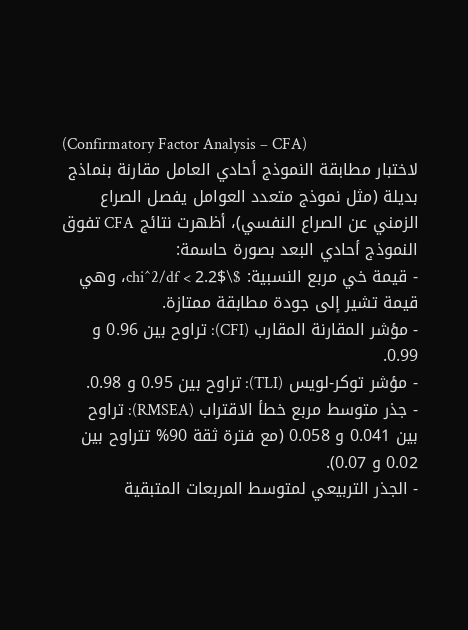(Confirmatory Factor Analysis – CFA)
لاختبار مطابقة النموذج أحادي العامل مقارنة بنماذج بديلة (مثل نموذج متعدد العوامل يفصل الصراع الزمني عن الصراع النفسي)، أظهرت نتائج CFA تفوق النموذج أحادي البعد بصورة حاسمة:
- قيمة خي مربع النسبية: $\chi^2/df < 2.2$، وهي قيمة تشير إلى جودة مطابقة ممتازة.
- مؤشر المقارنة المقارب (CFI): تراوح بين 0.96 و 0.99.
- مؤشر توكر-لويس (TLI): تراوح بين 0.95 و 0.98.
- جذر متوسط مربع خطأ الاقتراب (RMSEA): تراوح بين 0.041 و 0.058 (مع فترة ثقة 90% تتراوح بين 0.02 و 0.07).
- الجذر التربيعي لمتوسط المربعات المتبقية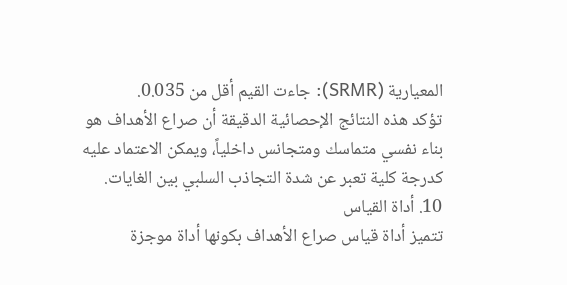المعيارية (SRMR): جاءت القيم أقل من 0.035.
تؤكد هذه النتائج الإحصائية الدقيقة أن صراع الأهداف هو بناء نفسي متماسك ومتجانس داخلياً، ويمكن الاعتماد عليه كدرجة كلية تعبر عن شدة التجاذب السلبي بين الغايات.
10. أداة القياس
تتميز أداة قياس صراع الأهداف بكونها أداة موجزة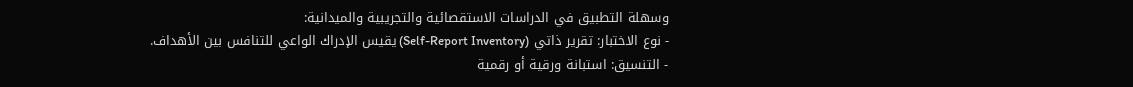وسهلة التطبيق في الدراسات الاستقصائية والتجريبية والميدانية:
- نوع الاختبار: تقرير ذاتي (Self-Report Inventory) يقيس الإدراك الواعي للتنافس بين الأهداف.
- التنسيق: استبانة ورقية أو رقمية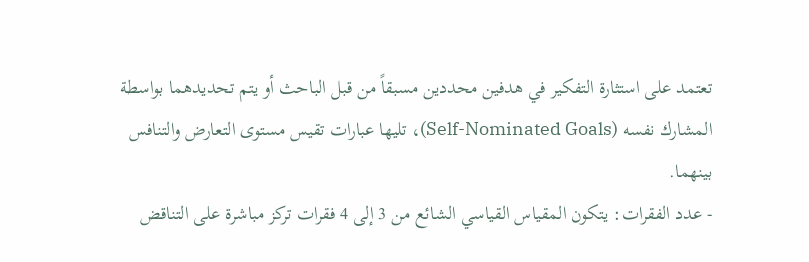تعتمد على استثارة التفكير في هدفين محددين مسبقاً من قبل الباحث أو يتم تحديدهما بواسطة المشارك نفسه (Self-Nominated Goals)، تليها عبارات تقيس مستوى التعارض والتنافس بينهما.
- عدد الفقرات: يتكون المقياس القياسي الشائع من 3 إلى 4 فقرات تركز مباشرة على التناقض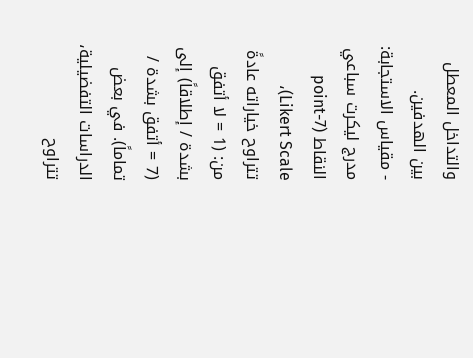والتداخل المعطل بين الهدفين.
- مقياس الاستجابة: مدرج ليكرت سباعي النقاط (7-point Likert Scale)، تتراوح خياراته عادةً من: (1 = لا أتفق بشدة / إطلاقاً) إلى (7 = أتفق بشدة / تماماً). في بعض الدراسات التفضيلية، تتراوح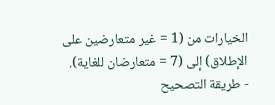الخيارات من (1 = غير متعارضين على الإطلاق) إلى (7 = متعارضان للغاية).
- طريقة التصحيح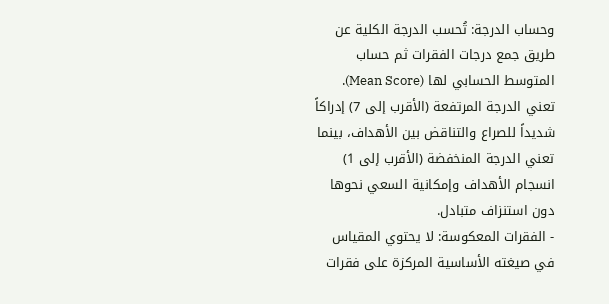وحساب الدرجة: تُحسب الدرجة الكلية عن طريق جمع درجات الفقرات ثم حساب المتوسط الحسابي لها (Mean Score). تعني الدرجة المرتفعة (الأقرب إلى 7) إدراكاً شديداً للصراع والتناقض بين الأهداف، بينما تعني الدرجة المنخفضة (الأقرب إلى 1) انسجام الأهداف وإمكانية السعي نحوها دون استنزاف متبادل.
- الفقرات المعكوسة: لا يحتوي المقياس في صيغته الأساسية المركزة على فقرات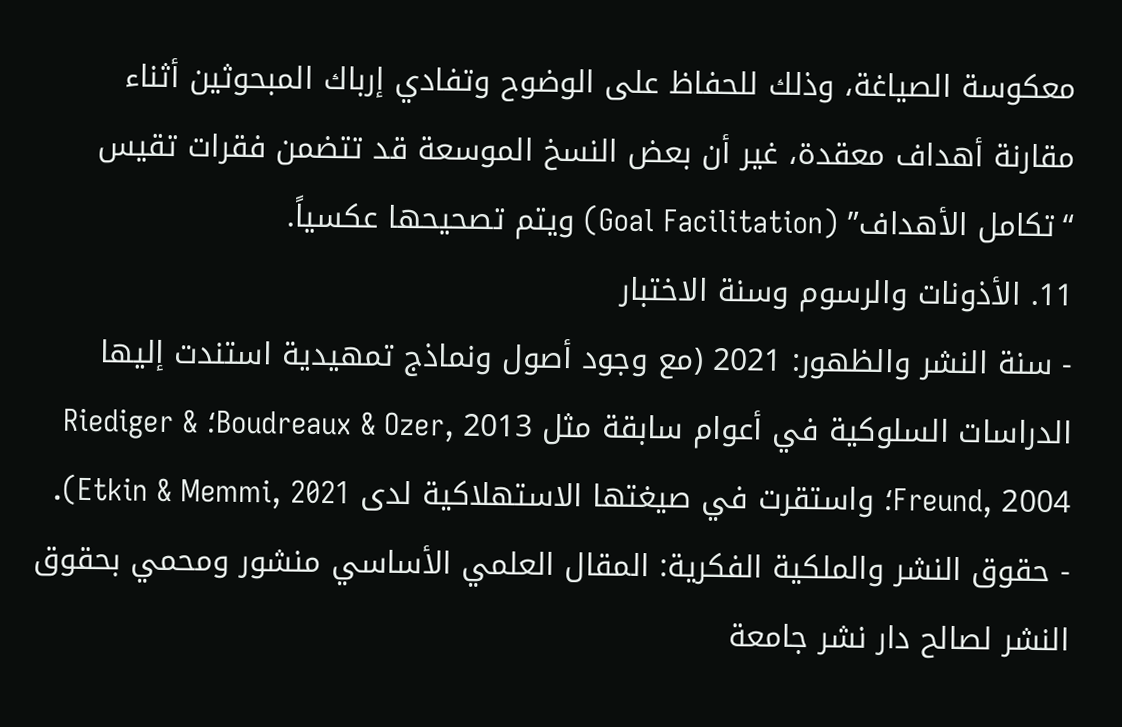معكوسة الصياغة، وذلك للحفاظ على الوضوح وتفادي إرباك المبحوثين أثناء مقارنة أهداف معقدة، غير أن بعض النسخ الموسعة قد تتضمن فقرات تقيس “تكامل الأهداف” (Goal Facilitation) ويتم تصحيحها عكسياً.
11. الأذونات والرسوم وسنة الاختبار
- سنة النشر والظهور: 2021 (مع وجود أصول ونماذج تمهيدية استندت إليها الدراسات السلوكية في أعوام سابقة مثل Boudreaux & Ozer, 2013؛ Riediger & Freund, 2004؛ واستقرت في صيغتها الاستهلاكية لدى Etkin & Memmi, 2021).
- حقوق النشر والملكية الفكرية: المقال العلمي الأساسي منشور ومحمي بحقوق النشر لصالح دار نشر جامعة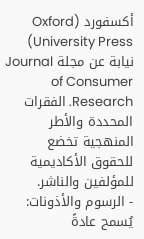أكسفورد (Oxford University Press) نيابة عن مجلة Journal of Consumer Research. الفقرات المحددة والأطر المنهجية تخضع للحقوق الأكاديمية للمؤلفين والناشر.
- الرسوم والأذونات: يُسمح عادةً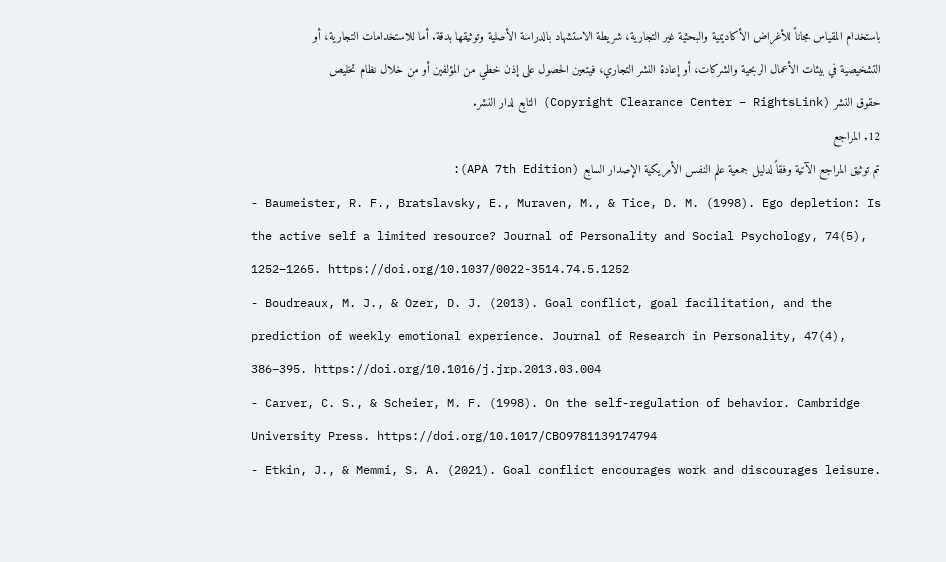باستخدام المقياس مجاناً للأغراض الأكاديمية والبحثية غير التجارية، شريطة الاستشهاد بالدراسة الأصلية وتوثيقها بدقة. أما للاستخدامات التجارية، أو التشخيصية في بيئات الأعمال الربحية والشركات، أو إعادة النشر التجاري، فيتعين الحصول على إذن خطي من المؤلفين أو من خلال نظام تخليص حقوق النشر (Copyright Clearance Center – RightsLink) التابع لدار النشر.
12. المراجع
تم توثيق المراجع الآتية وفقاً لدليل جمعية علم النفس الأمريكية الإصدار السابع (APA 7th Edition):
- Baumeister, R. F., Bratslavsky, E., Muraven, M., & Tice, D. M. (1998). Ego depletion: Is the active self a limited resource? Journal of Personality and Social Psychology, 74(5), 1252–1265. https://doi.org/10.1037/0022-3514.74.5.1252
- Boudreaux, M. J., & Ozer, D. J. (2013). Goal conflict, goal facilitation, and the prediction of weekly emotional experience. Journal of Research in Personality, 47(4), 386–395. https://doi.org/10.1016/j.jrp.2013.03.004
- Carver, C. S., & Scheier, M. F. (1998). On the self-regulation of behavior. Cambridge University Press. https://doi.org/10.1017/CBO9781139174794
- Etkin, J., & Memmi, S. A. (2021). Goal conflict encourages work and discourages leisure.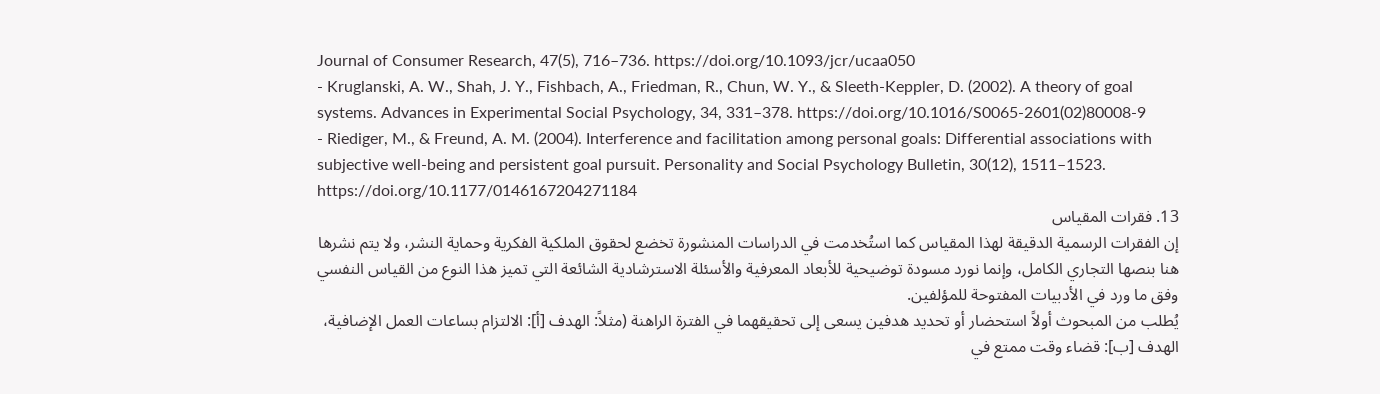Journal of Consumer Research, 47(5), 716–736. https://doi.org/10.1093/jcr/ucaa050
- Kruglanski, A. W., Shah, J. Y., Fishbach, A., Friedman, R., Chun, W. Y., & Sleeth-Keppler, D. (2002). A theory of goal systems. Advances in Experimental Social Psychology, 34, 331–378. https://doi.org/10.1016/S0065-2601(02)80008-9
- Riediger, M., & Freund, A. M. (2004). Interference and facilitation among personal goals: Differential associations with subjective well-being and persistent goal pursuit. Personality and Social Psychology Bulletin, 30(12), 1511–1523. https://doi.org/10.1177/0146167204271184
13. فقرات المقياس
إن الفقرات الرسمية الدقيقة لهذا المقياس كما استُخدمت في الدراسات المنشورة تخضع لحقوق الملكية الفكرية وحماية النشر، ولا يتم نشرها هنا بنصها التجاري الكامل، وإنما نورد مسودة توضيحية للأبعاد المعرفية والأسئلة الاسترشادية الشائعة التي تميز هذا النوع من القياس النفسي وفق ما ورد في الأدبيات المفتوحة للمؤلفين.
يُطلب من المبحوث أولاً استحضار أو تحديد هدفين يسعى إلى تحقيقهما في الفترة الراهنة (مثلاً: الهدف [أ]: الالتزام بساعات العمل الإضافية، الهدف [ب]: قضاء وقت ممتع في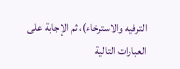الترفيه والاسترخاء)، ثم الإجابة على العبارات التالية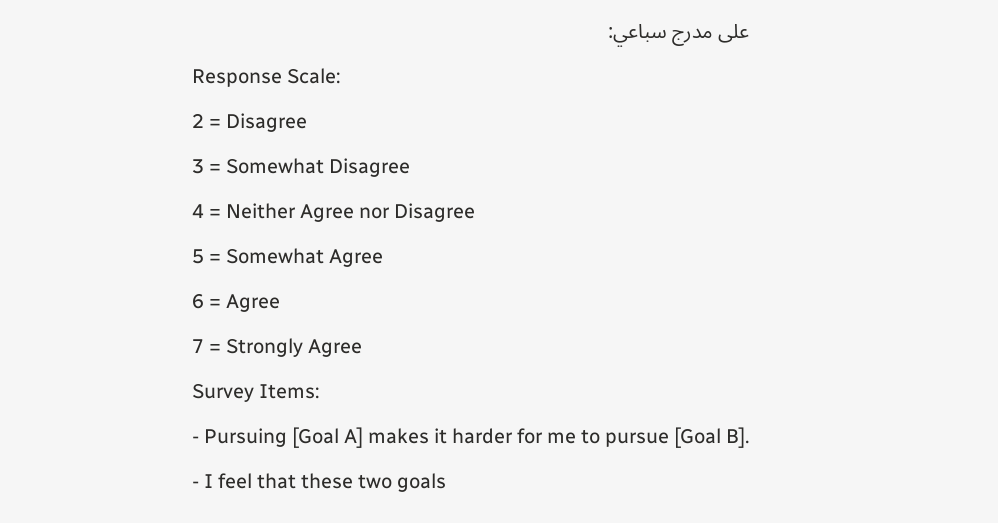على مدرج سباعي:
Response Scale:
2 = Disagree
3 = Somewhat Disagree
4 = Neither Agree nor Disagree
5 = Somewhat Agree
6 = Agree
7 = Strongly Agree
Survey Items:
- Pursuing [Goal A] makes it harder for me to pursue [Goal B].
- I feel that these two goals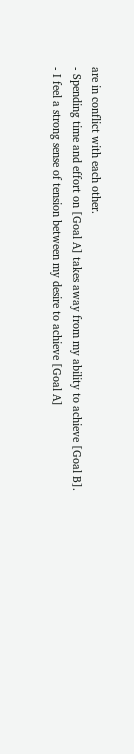are in conflict with each other.
- Spending time and effort on [Goal A] takes away from my ability to achieve [Goal B].
- I feel a strong sense of tension between my desire to achieve [Goal A]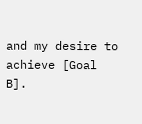and my desire to achieve [Goal B].